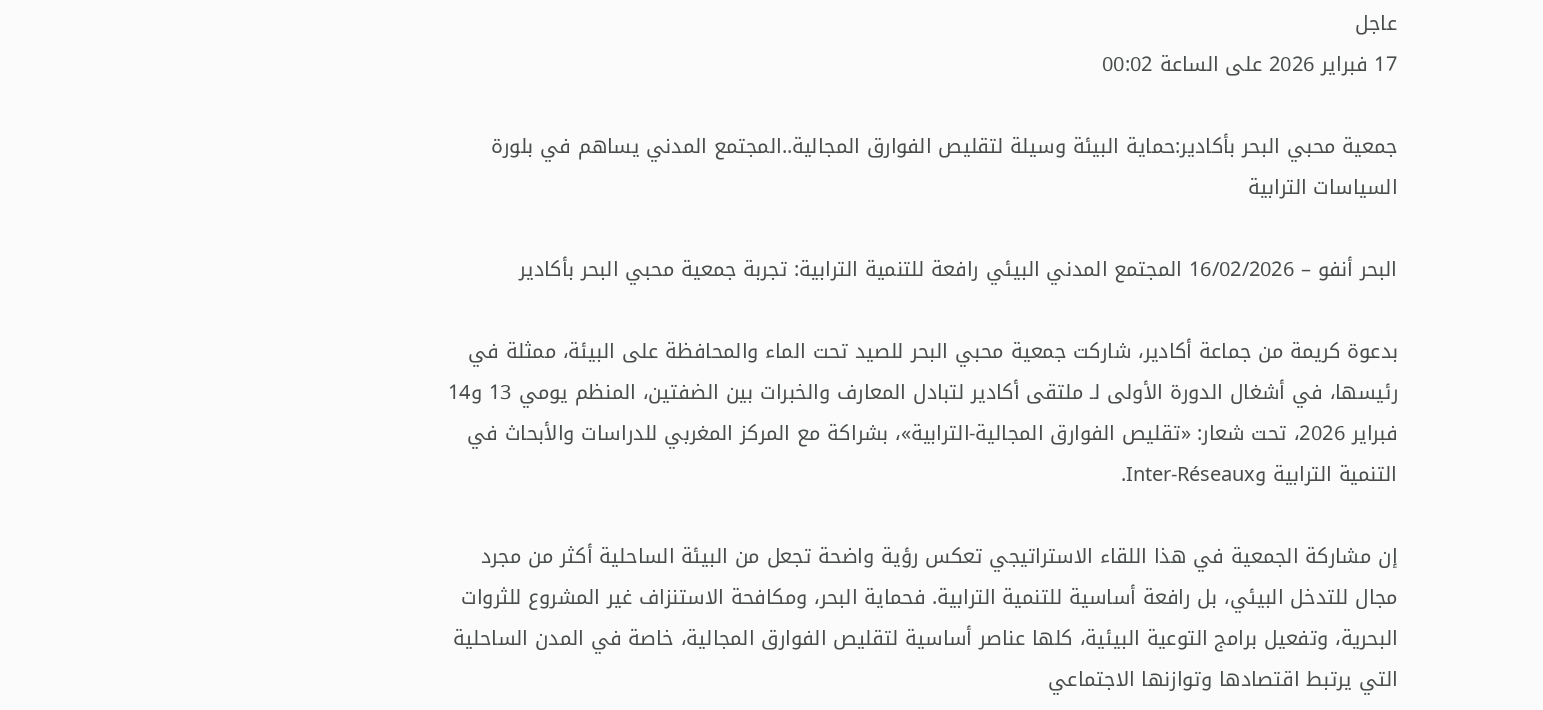عاجل
17 فبراير 2026 على الساعة 00:02

جمعية محبي البحر بأكادير:حماية البيئة وسيلة لتقليص الفوارق المجالية..المجتمع المدني يساهم في بلورة السياسات الترابية

البحر أنفو – 16/02/2026 المجتمع المدني البيئي رافعة للتنمية الترابية: تجربة جمعية محبي البحر بأكادير

بدعوة كريمة من جماعة أكادير، شاركت جمعية محبي البحر للصيد تحت الماء والمحافظة على البيئة، ممثلة في رئيسها، في أشغال الدورة الأولى لـ ملتقى أكادير لتبادل المعارف والخبرات بين الضفتين، المنظم يومي 13 و14 فبراير 2026، تحت شعار: «تقليص الفوارق المجالية-الترابية»، بشراكة مع المركز المغربي للدراسات والأبحاث في التنمية الترابية وInter-Réseaux.

إن مشاركة الجمعية في هذا اللقاء الاستراتيجي تعكس رؤية واضحة تجعل من البيئة الساحلية أكثر من مجرد مجال للتدخل البيئي، بل رافعة أساسية للتنمية الترابية. فحماية البحر، ومكافحة الاستنزاف غير المشروع للثروات البحرية، وتفعيل برامج التوعية البيئية، كلها عناصر أساسية لتقليص الفوارق المجالية، خاصة في المدن الساحلية التي يرتبط اقتصادها وتوازنها الاجتماعي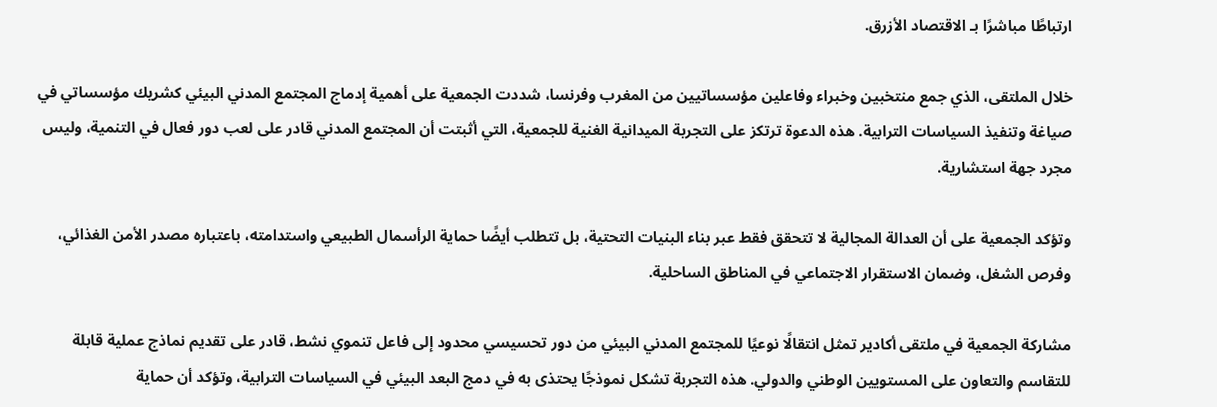ارتباطًا مباشرًا بـ الاقتصاد الأزرق.

خلال الملتقى، الذي جمع منتخبين وخبراء وفاعلين مؤسساتيين من المغرب وفرنسا، شددت الجمعية على أهمية إدماج المجتمع المدني البيئي كشريك مؤسساتي في صياغة وتنفيذ السياسات الترابية. هذه الدعوة ترتكز على التجربة الميدانية الغنية للجمعية، التي أثبتت أن المجتمع المدني قادر على لعب دور فعال في التنمية، وليس مجرد جهة استشارية.

وتؤكد الجمعية على أن العدالة المجالية لا تتحقق فقط عبر بناء البنيات التحتية، بل تتطلب أيضًا حماية الرأسمال الطبيعي واستدامته، باعتباره مصدر الأمن الغذائي، وفرص الشغل، وضمان الاستقرار الاجتماعي في المناطق الساحلية.

مشاركة الجمعية في ملتقى أكادير تمثل انتقالًا نوعيًا للمجتمع المدني البيئي من دور تحسيسي محدود إلى فاعل تنموي نشط، قادر على تقديم نماذج عملية قابلة للتقاسم والتعاون على المستويين الوطني والدولي. هذه التجربة تشكل نموذجًا يحتذى به في دمج البعد البيئي في السياسات الترابية، وتؤكد أن حماية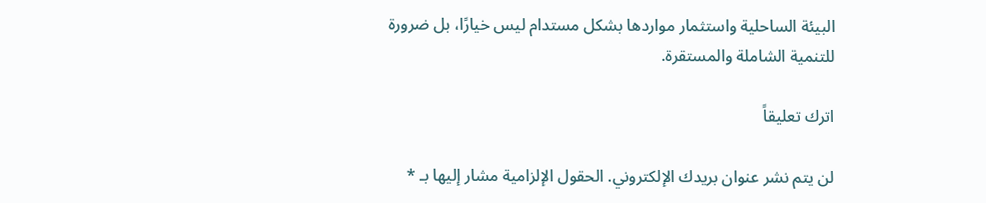البيئة الساحلية واستثمار مواردها بشكل مستدام ليس خيارًا، بل ضرورة للتنمية الشاملة والمستقرة.

اترك تعليقاً

لن يتم نشر عنوان بريدك الإلكتروني. الحقول الإلزامية مشار إليها بـ *